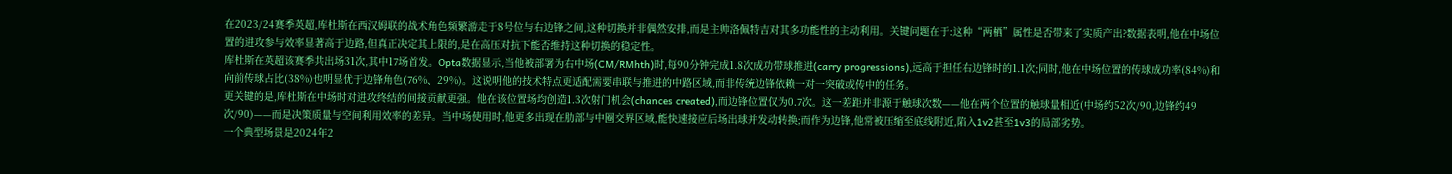在2023/24赛季英超,库杜斯在西汉姆联的战术角色频繁游走于8号位与右边锋之间,这种切换并非偶然安排,而是主帅洛佩特吉对其多功能性的主动利用。关键问题在于:这种“两栖”属性是否带来了实质产出?数据表明,他在中场位置的进攻参与效率显著高于边路,但真正决定其上限的,是在高压对抗下能否维持这种切换的稳定性。
库杜斯在英超该赛季共出场31次,其中17场首发。Opta数据显示,当他被部署为右中场(CM/RMhth)时,每90分钟完成1.8次成功带球推进(carry progressions),远高于担任右边锋时的1.1次;同时,他在中场位置的传球成功率(84%)和向前传球占比(38%)也明显优于边锋角色(76%、29%)。这说明他的技术特点更适配需要串联与推进的中路区域,而非传统边锋依赖一对一突破或传中的任务。
更关键的是,库杜斯在中场时对进攻终结的间接贡献更强。他在该位置场均创造1.3次射门机会(chances created),而边锋位置仅为0.7次。这一差距并非源于触球次数——他在两个位置的触球量相近(中场约52次/90,边锋约49次/90)——而是决策质量与空间利用效率的差异。当中场使用时,他更多出现在肋部与中圈交界区域,能快速接应后场出球并发动转换;而作为边锋,他常被压缩至底线附近,陷入1v2甚至1v3的局部劣势。
一个典型场景是2024年2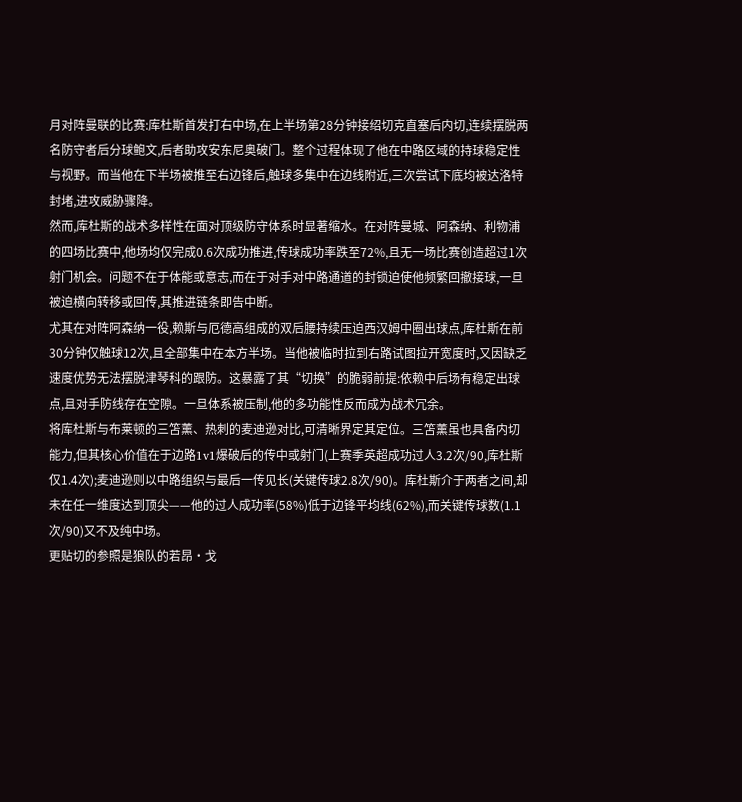月对阵曼联的比赛:库杜斯首发打右中场,在上半场第28分钟接绍切克直塞后内切,连续摆脱两名防守者后分球鲍文,后者助攻安东尼奥破门。整个过程体现了他在中路区域的持球稳定性与视野。而当他在下半场被推至右边锋后,触球多集中在边线附近,三次尝试下底均被达洛特封堵,进攻威胁骤降。
然而,库杜斯的战术多样性在面对顶级防守体系时显著缩水。在对阵曼城、阿森纳、利物浦的四场比赛中,他场均仅完成0.6次成功推进,传球成功率跌至72%,且无一场比赛创造超过1次射门机会。问题不在于体能或意志,而在于对手对中路通道的封锁迫使他频繁回撤接球,一旦被迫横向转移或回传,其推进链条即告中断。
尤其在对阵阿森纳一役,赖斯与厄德高组成的双后腰持续压迫西汉姆中圈出球点,库杜斯在前30分钟仅触球12次,且全部集中在本方半场。当他被临时拉到右路试图拉开宽度时,又因缺乏速度优势无法摆脱津琴科的跟防。这暴露了其“切换”的脆弱前提:依赖中后场有稳定出球点,且对手防线存在空隙。一旦体系被压制,他的多功能性反而成为战术冗余。
将库杜斯与布莱顿的三笘薰、热刺的麦迪逊对比,可清晰界定其定位。三笘薰虽也具备内切能力,但其核心价值在于边路1v1爆破后的传中或射门(上赛季英超成功过人3.2次/90,库杜斯仅1.4次);麦迪逊则以中路组织与最后一传见长(关键传球2.8次/90)。库杜斯介于两者之间,却未在任一维度达到顶尖——他的过人成功率(58%)低于边锋平均线(62%),而关键传球数(1.1次/90)又不及纯中场。
更贴切的参照是狼队的若昂·戈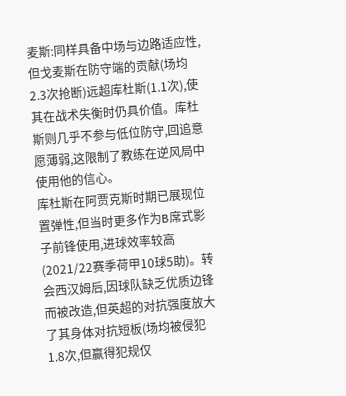麦斯:同样具备中场与边路适应性,但戈麦斯在防守端的贡献(场均2.3次抢断)远超库杜斯(1.1次),使其在战术失衡时仍具价值。库杜斯则几乎不参与低位防守,回追意愿薄弱,这限制了教练在逆风局中使用他的信心。
库杜斯在阿贾克斯时期已展现位置弹性,但当时更多作为B席式影子前锋使用,进球效率较高(2021/22赛季荷甲10球5助)。转会西汉姆后,因球队缺乏优质边锋而被改造,但英超的对抗强度放大了其身体对抗短板(场均被侵犯1.8次,但赢得犯规仅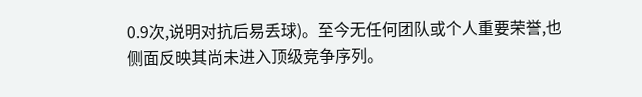0.9次,说明对抗后易丢球)。至今无任何团队或个人重要荣誉,也侧面反映其尚未进入顶级竞争序列。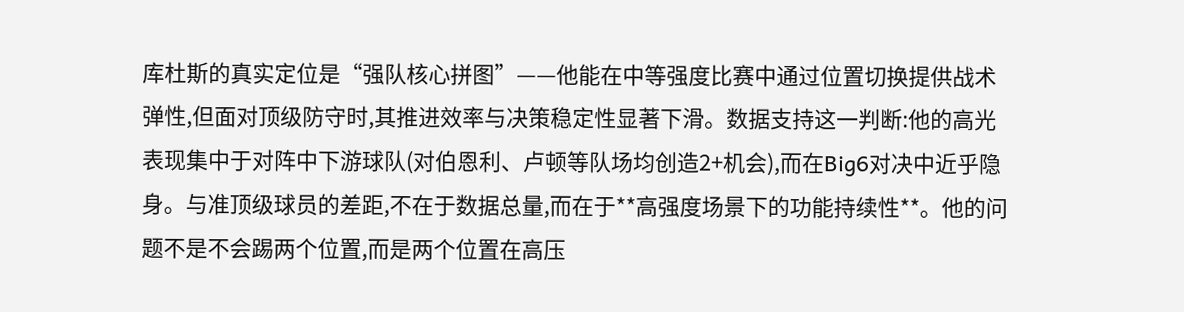库杜斯的真实定位是“强队核心拼图”——他能在中等强度比赛中通过位置切换提供战术弹性,但面对顶级防守时,其推进效率与决策稳定性显著下滑。数据支持这一判断:他的高光表现集中于对阵中下游球队(对伯恩利、卢顿等队场均创造2+机会),而在Big6对决中近乎隐身。与准顶级球员的差距,不在于数据总量,而在于**高强度场景下的功能持续性**。他的问题不是不会踢两个位置,而是两个位置在高压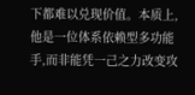下都难以兑现价值。本质上,他是一位体系依赖型多功能手,而非能凭一己之力改变攻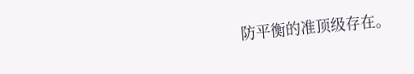防平衡的准顶级存在。